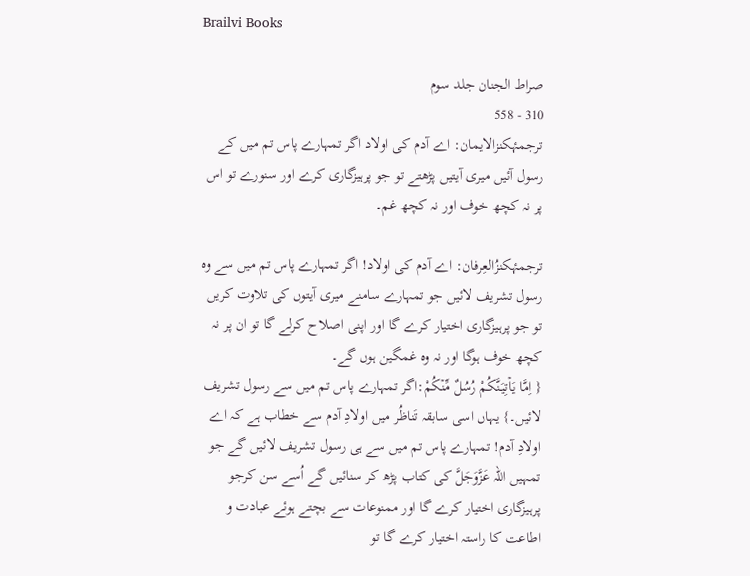Brailvi Books

صراط الجنان جلد سوم
310 - 558
ترجمۂکنزالایمان: اے آدم کی اولاد اگر تمہارے پاس تم میں کے رسول آئیں میری آیتیں پڑھتے تو جو پرہیزگاری کرے اور سنورے تو اس پر نہ کچھ خوف اور نہ کچھ غم۔

ترجمۂکنزُالعِرفان: اے آدم کی اولاد! اگر تمہارے پاس تم میں سے وہ رسول تشریف لائیں جو تمہارے سامنے میری آیتوں کی تلاوت کریں تو جو پرہیزگاری اختیار کرے گا اور اپنی اصلاح کرلے گا تو ان پر نہ کچھ خوف ہوگا اور نہ وہ غمگین ہوں گے۔
{ اِمَّا یَاۡتِیَنَّکُمْ رُسُلٌ مِّنۡکُمْ:اگر تمہارے پاس تم میں سے رسول تشریف لائیں۔} یہاں اسی سابقہ تَناظُر میں اولادِ آدم سے خطاب ہے کہ اے اولادِ آدم! تمہارے پاس تم میں سے ہی رسول تشریف لائیں گے جو تمہیں اللہ عَزَّوَجَلَّ کی کتاب پڑھ کر سنائیں گے اُسے سن کرجو پرہیزگاری اختیار کرے گا اور ممنوعات سے بچتے ہوئے عبادت و اطاعت کا راستہ اختیار کرے گا تو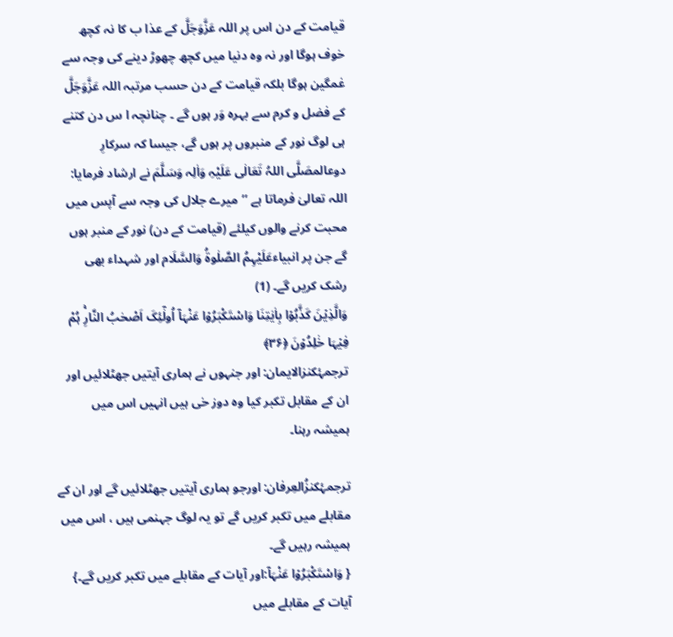قیامت کے دن اس پر اللہ عَزَّوَجَلَّ کے عذا ب کا نہ کچھ خوف ہوگا اور نہ وہ دنیا میں کچھ چھوڑ دینے کی وجہ سے غمگین ہوگا بلکہ قیامت کے دن حسب مرتبہ اللہ عَزَّوَجَلَّ کے فضل و کرم سے بہرہ وَر ہوں گے ۔ چنانچہ ا س دن کتنے ہی لوگ نور کے منبروں پر ہوں گے، جیسا کہ سرکارِ دوعالمصَلَّی اللہُ تَعَالٰی عَلَیْہِ وَاٰلِہ وَسَلَّمَ نے ارشاد فرمایا: اللہ تعالیٰ فرماتا ہے ’’میرے جلال کی وجہ سے آپس میں محبت کرنے والوں کیلئے (قیامت کے دن) نور کے منبر ہوں گے جن پر انبیاءعَلَیْہِمُ الصَّلٰوۃُ وَالسَّلَام اور شہداء بھی رشک کریں گے۔ (1)
وَالَّذِیۡنَ کَذَّبُوۡا بِاٰیٰتِنَا وَاسْتَکْبَرُوۡا عَنْہَاۤ اُولٰٓئِکَ اَصْحٰبُ النَّارِۚ ہُمْ فِیۡہَا خٰلِدُوۡنَ ﴿۳۶﴾
ترجمۂکنزالایمان: اور جنہوں نے ہماری آیتیں جھٹلائیں اور ان کے مقابل تکبر کیا وہ دوز خی ہیں انہیں اس میں ہمیشہ رہنا۔

ترجمۂکنزُالعِرفان: اورجو ہماری آیتیں جھٹلائیں گے اور ان کے مقابلے میں تکبر کریں گے تو یہ لوگ جہنمی ہیں ، اس میں ہمیشہ رہیں گے۔
{ وَاسْتَکْبَرُوۡا عَنْہَاۤ:اور آیات کے مقابلے میں تکبر کریں گے۔} آیات کے مقابلے میں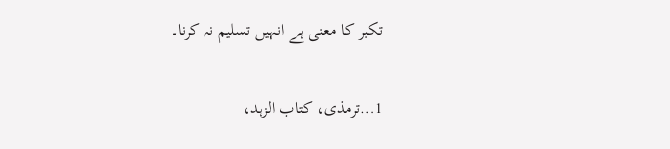تکبر کا معنی ہے انہیں تسلیم نہ کرنا۔

1…ترمذی، کتاب الزہد،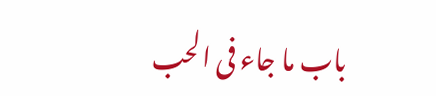باب ما جاء فی الحب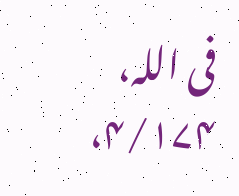فی اللہ، ۴/۱۷۴،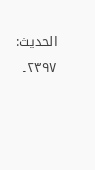الحدیث: ۲۳۹۷۔